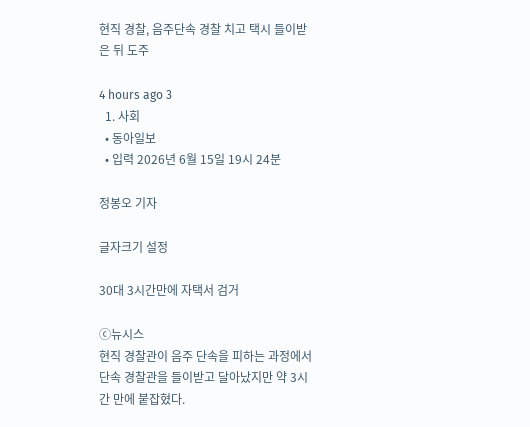현직 경찰, 음주단속 경찰 치고 택시 들이받은 뒤 도주

4 hours ago 3
  1. 사회
  • 동아일보
  • 입력 2026년 6월 15일 19시 24분

정봉오 기자

글자크기 설정

30대 3시간만에 자택서 검거

ⓒ뉴시스
현직 경찰관이 음주 단속을 피하는 과정에서 단속 경찰관을 들이받고 달아났지만 약 3시간 만에 붙잡혔다.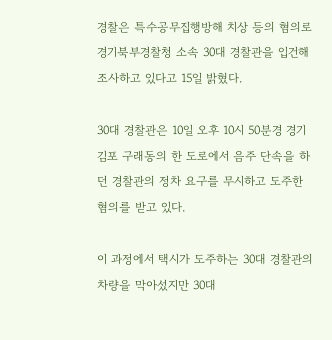경찰은 특수공무집행방해 치상 등의 혐의로 경기북부경찰청 소속 30대 경찰관을 입건해 조사하고 있다고 15일 밝혔다.

30대 경찰관은 10일 오후 10시 50분경 경기 김포 구래동의 한 도로에서 음주 단속을 하던 경찰관의 정차 요구를 무시하고 도주한 혐의를 받고 있다.

이 과정에서 택시가 도주하는 30대 경찰관의 차량을 막아섰지만 30대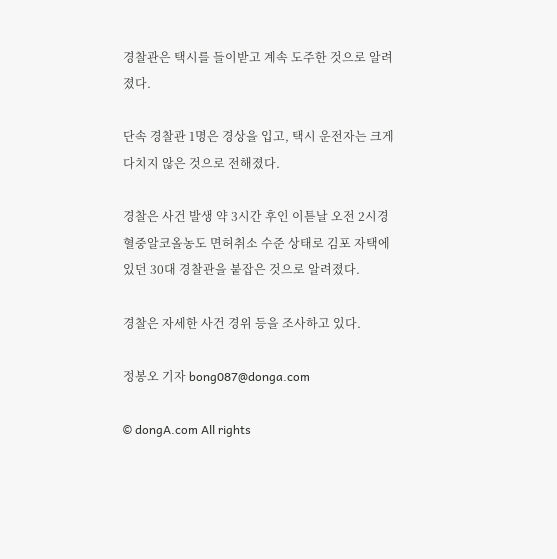경찰관은 택시를 들이받고 계속 도주한 것으로 알려졌다.

단속 경찰관 1명은 경상을 입고, 택시 운전자는 크게 다치지 않은 것으로 전해졌다.

경찰은 사건 발생 약 3시간 후인 이튿날 오전 2시경 혈중알코올농도 면허취소 수준 상태로 김포 자택에 있던 30대 경찰관을 붙잡은 것으로 알려졌다.

경찰은 자세한 사건 경위 등을 조사하고 있다.

정봉오 기자 bong087@donga.com

© dongA.com All rights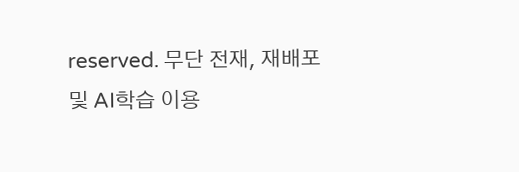reserved. 무단 전재, 재배포 및 AI학습 이용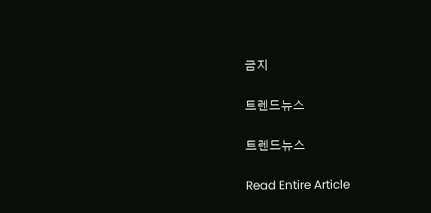금지

트렌드뉴스

트렌드뉴스

Read Entire Article